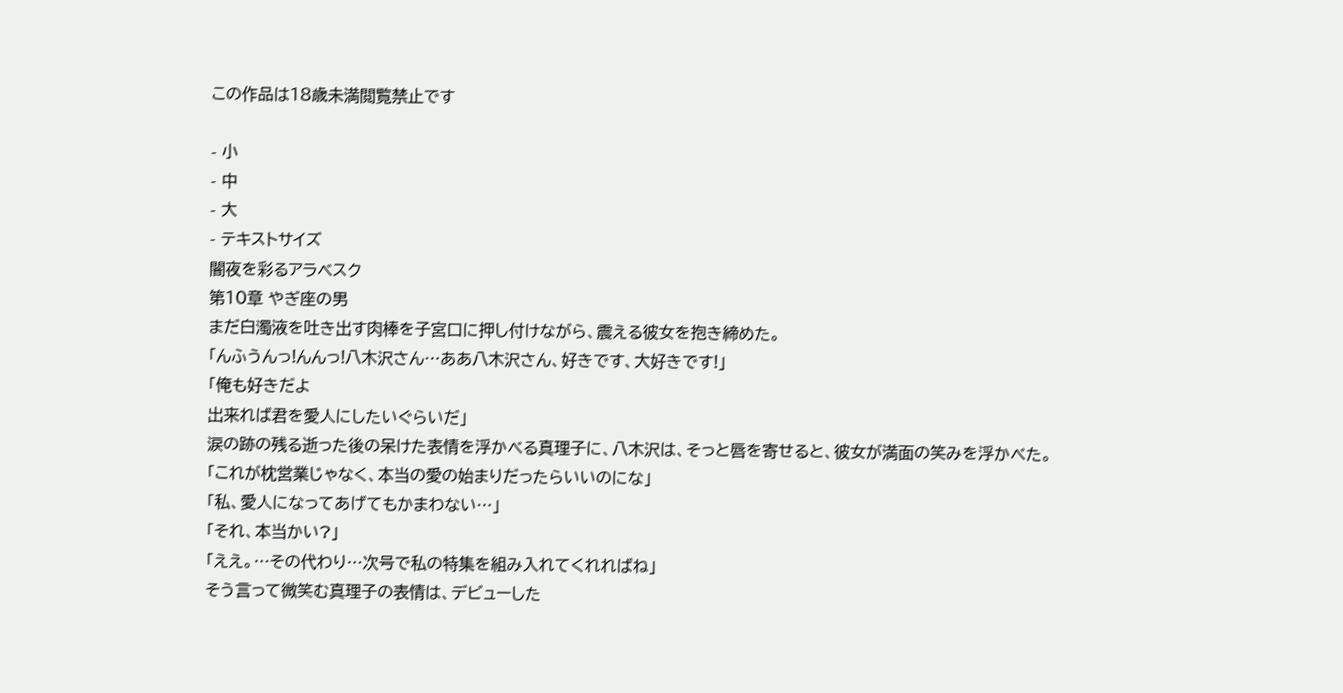この作品は18歳未満閲覧禁止です

- 小
- 中
- 大
- テキストサイズ
闇夜を彩るアラベスク
第10章 やぎ座の男
まだ白濁液を吐き出す肉棒を子宮口に押し付けながら、震える彼女を抱き締めた。
「んふうんっ!んんっ!八木沢さん…ああ八木沢さん、好きです、大好きです!」
「俺も好きだよ
出来れば君を愛人にしたいぐらいだ」
涙の跡の残る逝った後の呆けた表情を浮かべる真理子に、八木沢は、そっと唇を寄せると、彼女が満面の笑みを浮かべた。
「これが枕営業じゃなく、本当の愛の始まりだったらいいのにな」
「私、愛人になってあげてもかまわない…」
「それ、本当かい?」
「ええ。…その代わり…次号で私の特集を組み入れてくれればね」
そう言って微笑む真理子の表情は、デビューした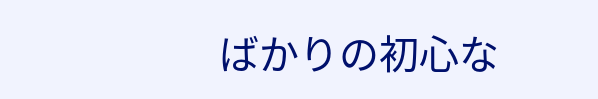ばかりの初心な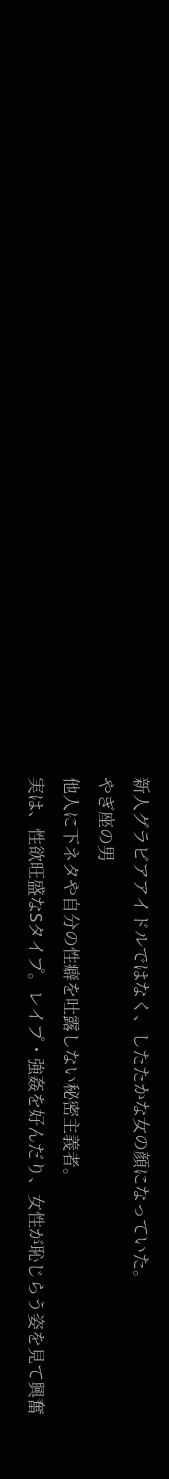新人グラビアアイドルではなく、したたかな女の顔になっていた。
やぎ座の男
他人に下ネタや自分の性癖を吐露しない秘密主義者。
実は、性欲旺盛なSタイプ。レイプ・強姦を好んだり、女性が恥じらう姿を見て興奮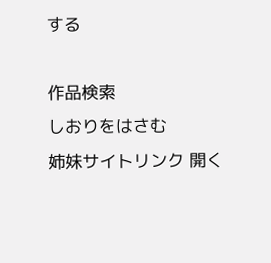する

作品検索
しおりをはさむ
姉妹サイトリンク 開く